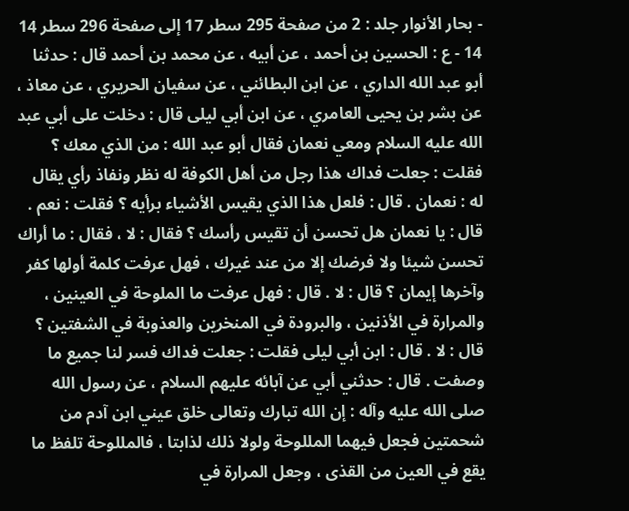- بحار الأنوار جلد : 2 من صفحة 295 سطر 17 إلى صفحة 296 سطر 14 14 - ع : الحسين بن أحمد ، عن أبيه ، عن محمد بن أحمد قال : حدثنا أبو عبد الله الداري ، عن ابن البطائني ، عن سفيان الحريري ، عن معاذ ، عن بشر بن يحيى العامري ، عن ابن أبي ليلى قال : دخلت على أبي عبد الله عليه السلام ومعي نعمان فقال أبو عبد الله : من الذي معك ؟ فقلت : جعلت فداك هذا رجل من أهل الكوفة له نظر ونفاذ رأي يقال له : نعمان . قال : فلعل هذا الذي يقيس الأشياء برأيه ؟ فقلت : نعم . قال : يا نعمان هل تحسن أن تقيس رأسك ؟ فقال : لا ، فقال : ما أراك تحسن شيئا ولا فرضك إلا من عند غيرك ، فهل عرفت كلمة أولها كفر وآخرها إيمان ؟ قال : لا . قال : فهل عرفت ما الملوحة في العينين ، والمرارة في الأذنين ، والبرودة في المنخرين والعذوبة في الشفتين ؟ قال : لا . قال : ابن أبي ليلى فقلت : جعلت فداك فسر لنا جميع ما وصفت . قال : حدثني أبي عن آبائه عليهم السلام ، عن رسول الله صلى الله عليه وآله : إن الله تبارك وتعالى خلق عيني ابن آدم من شحمتين فجعل فيهما المللوحة ولولا ذلك لذابتا ، فالمللوحة تلفظ ما يقع في العين من القذى ، وجعل المرارة في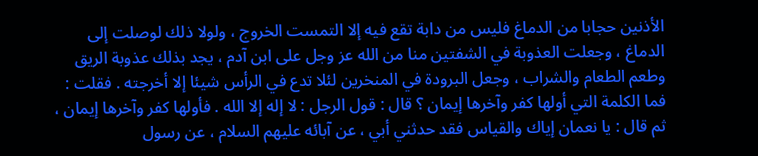الأذنين حجابا من الدماغ فليس من دابة تقع فيه إلا التمست الخروج ، ولولا ذلك لوصلت إلى الدماغ ، وجعلت العذوبة في الشفتين منا من الله عز وجل على ابن آدم ، يجد بذلك عذوبة الريق وطعم الطعام والشراب ، وجعل البرودة في المنخرين لئلا تدع في الرأس شيئا إلا أخرجته . فقلت : فما الكلمة التي أولها كفر وآخرها إيمان ؟ قال : قول الرجل : لا إله إلا الله . فأولها كفر وآخرها إيمان ، ثم قال : يا نعمان إياك والقياس فقد حدثني أبي ، عن آبائه عليهم السلام ، عن رسول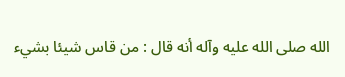الله صلى الله عليه وآله أنه قال : من قاس شيئا بشيء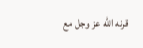قرنه الله عز وجل مع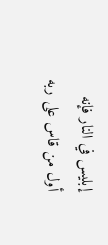إبليس في النار فإنه أول من قاس على ربه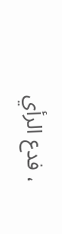، فدع الرأي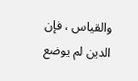والقياس ، فإن الدين لم يوضع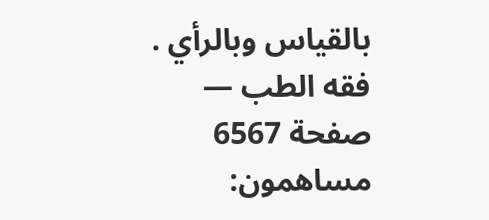بالقياس وبالرأي .
فقه الطب — صفحة 6567
مساهمون: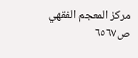مركز المعجم الفقهي
ص٦٥٦٧